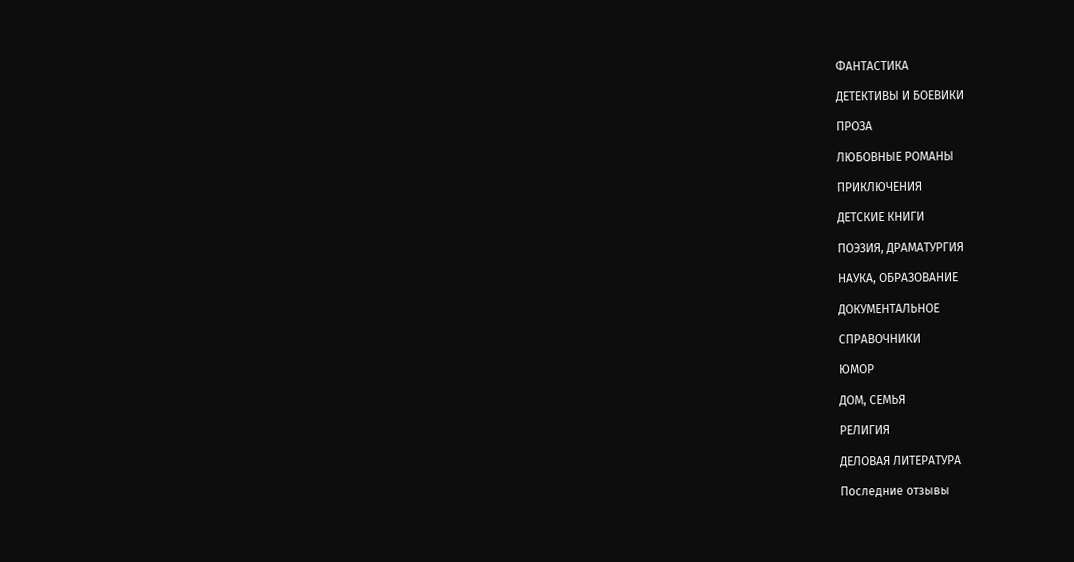ФАНТАСТИКА

ДЕТЕКТИВЫ И БОЕВИКИ

ПРОЗА

ЛЮБОВНЫЕ РОМАНЫ

ПРИКЛЮЧЕНИЯ

ДЕТСКИЕ КНИГИ

ПОЭЗИЯ, ДРАМАТУРГИЯ

НАУКА, ОБРАЗОВАНИЕ

ДОКУМЕНТАЛЬНОЕ

СПРАВОЧНИКИ

ЮМОР

ДОМ, СЕМЬЯ

РЕЛИГИЯ

ДЕЛОВАЯ ЛИТЕРАТУРА

Последние отзывы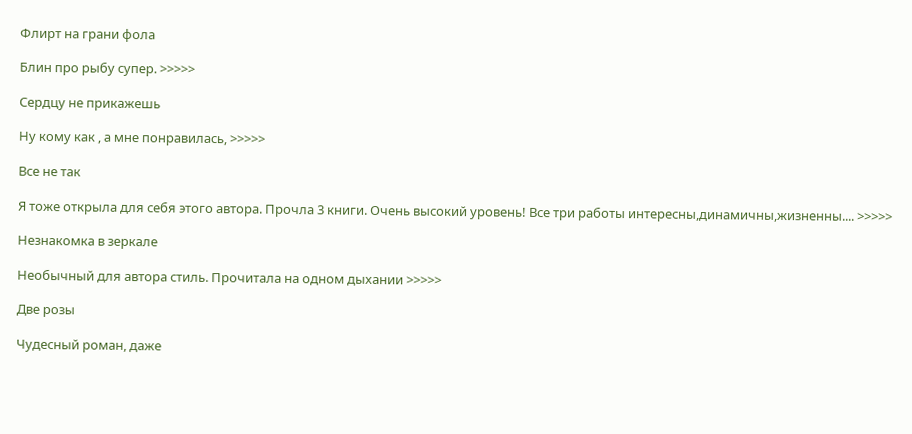Флирт на грани фола

Блин про рыбу супер. >>>>>

Сердцу не прикажешь

Ну кому как , а мне понравилась, >>>>>

Все не так

Я тоже открыла для себя этого автора. Прочла 3 книги. Очень высокий уровень! Все три работы интересны,динамичны,жизненны.... >>>>>

Незнакомка в зеркале

Необычный для автора стиль. Прочитала на одном дыхании >>>>>

Две розы

Чудесный роман, даже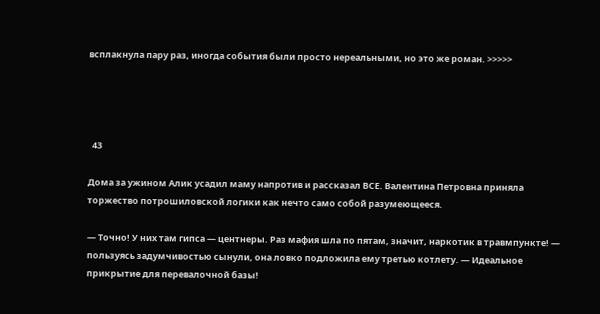всплакнула пару раз, иногда события были просто нереальными, но это же роман. >>>>>




  43

Дома за ужином Алик усадил маму напротив и рассказал ВСЕ. Валентина Петровна приняла торжество потрошиловской логики как нечто само собой разумеющееся.

— Точно! У них там гипса — центнеры. Раз мафия шла по пятам, значит, наркотик в травмпункте! — пользуясь задумчивостью сынули, она ловко подложила ему третью котлету. — Идеальное прикрытие для перевалочной базы!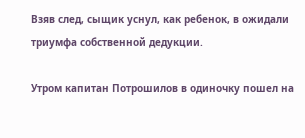Взяв след, сыщик уснул, как ребенок, в ожидали триумфа собственной дедукции.

Утром капитан Потрошилов в одиночку пошел на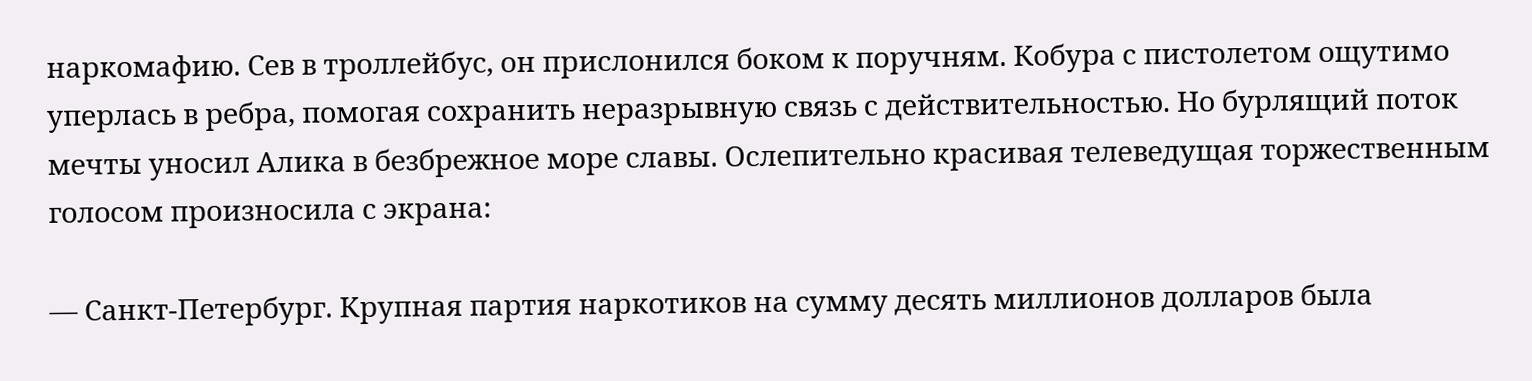наркомафию. Сев в троллейбус, он прислонился боком к поручням. Кобура с пистолетом ощутимо уперлась в ребра, помогая сохранить неразрывную связь с действительностью. Но бурлящий поток мечты уносил Алика в безбрежное море славы. Ослепительно красивая телеведущая торжественным голосом произносила с экрана:

— Санкт-Петербург. Крупная партия наркотиков на сумму десять миллионов долларов была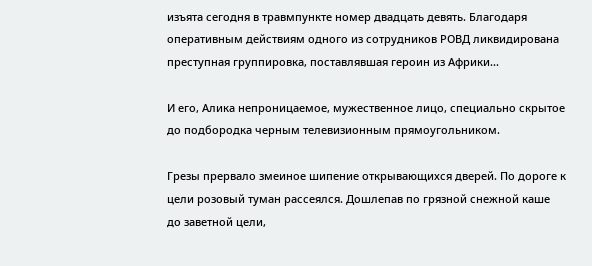изъята сегодня в травмпункте номер двадцать девять. Благодаря оперативным действиям одного из сотрудников РОВД ликвидирована преступная группировка, поставлявшая героин из Африки...

И его, Алика непроницаемое, мужественное лицо, специально скрытое до подбородка черным телевизионным прямоугольником.

Грезы прервало змеиное шипение открывающихся дверей. По дороге к цели розовый туман рассеялся. Дошлепав по грязной снежной каше до заветной цели,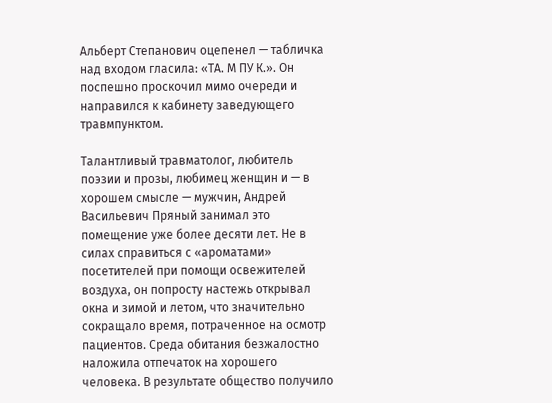Альберт Степанович оцепенел — табличка над входом гласила: «ТА. М ПУ К.». Он поспешно проскочил мимо очереди и направился к кабинету заведующего травмпунктом.

Талантливый травматолог, любитель поэзии и прозы, любимец женщин и — в хорошем смысле — мужчин, Андрей Васильевич Пряный занимал это помещение уже более десяти лет. Не в силах справиться с «ароматами» посетителей при помощи освежителей воздуха, он попросту настежь открывал окна и зимой и летом, что значительно сокращало время, потраченное на осмотр пациентов. Среда обитания безжалостно наложила отпечаток на хорошего человека. В результате общество получило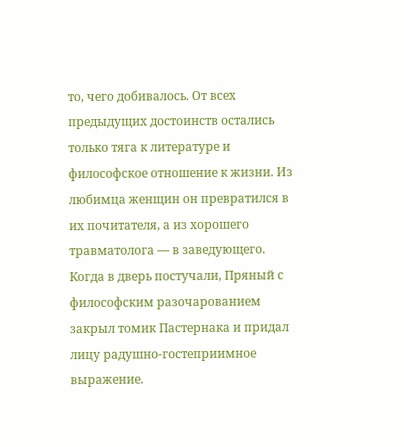то, чего добивалось. От всех предыдущих достоинств остались только тяга к литературе и философское отношение к жизни. Из любимца женщин он превратился в их почитателя, а из хорошего травматолога — в заведующего. Когда в дверь постучали, Пряный с философским разочарованием закрыл томик Пастернака и придал лицу радушно-гостеприимное выражение.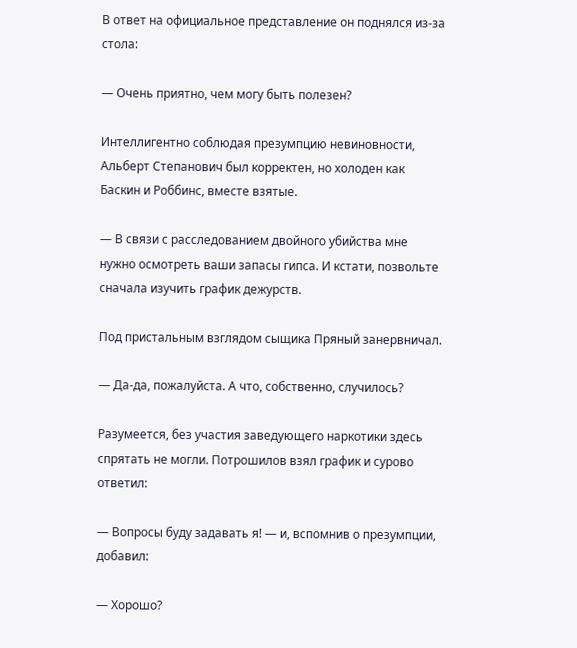В ответ на официальное представление он поднялся из-за стола:

— Очень приятно, чем могу быть полезен?

Интеллигентно соблюдая презумпцию невиновности, Альберт Степанович был корректен, но холоден как Баскин и Роббинс, вместе взятые.

— В связи с расследованием двойного убийства мне нужно осмотреть ваши запасы гипса. И кстати, позвольте сначала изучить график дежурств.

Под пристальным взглядом сыщика Пряный занервничал.

— Да-да, пожалуйста. А что, собственно, случилось?

Разумеется, без участия заведующего наркотики здесь спрятать не могли. Потрошилов взял график и сурово ответил:

— Вопросы буду задавать я! — и, вспомнив о презумпции, добавил:

— Хорошо?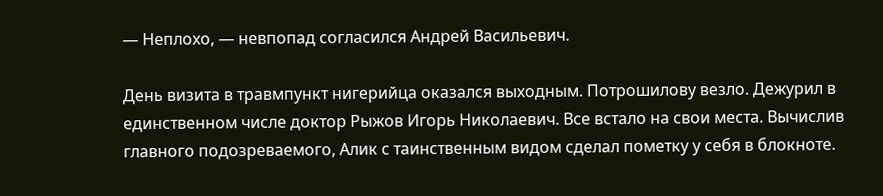— Неплохо, — невпопад согласился Андрей Васильевич.

День визита в травмпункт нигерийца оказался выходным. Потрошилову везло. Дежурил в единственном числе доктор Рыжов Игорь Николаевич. Все встало на свои места. Вычислив главного подозреваемого, Алик с таинственным видом сделал пометку у себя в блокноте.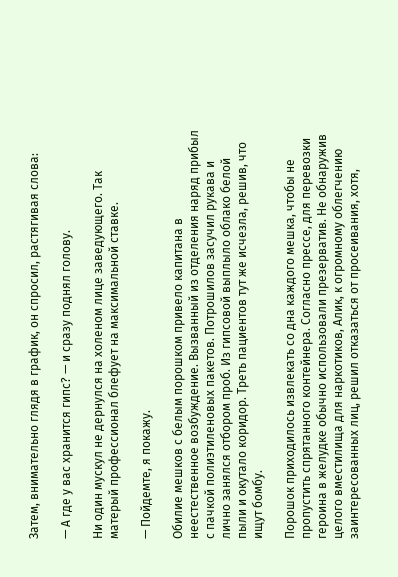Затем, внимательно глядя в график, он спросил, растягивая слова:

— А где у вас хранится гипс? — и сразу поднял голову.

Ни один мускул не дернулся на холеном лице заведующего. Так матерый профессионал блефует на максимальной ставке.

— Пойдемте, я покажу.

Обилие мешков с белым порошком привело капитана в неестественное возбуждение. Вызванный из отделения наряд прибыл с пачкой полиэтиленовых пакетов. Потрошилов засучил рукава и лично занялся отбором проб. Из гипсовой выплыло облако белой пыли и окутало коридор. Треть пациентов тут же исчезла, решив, что ищут бомбу.

Порошок приходилось извлекать со дна каждого мешка, чтобы не пропустить спрятанного контейнера. Согласно прессе, для перевозки героина в желудке обычно использовали презерватив. Не обнаружив целого вместилища для наркотиков, Алик, к огромному облегчению заинтересованных лиц, решил отказаться от просеивания, хотя,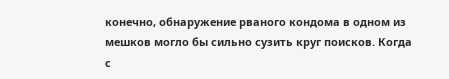конечно, обнаружение рваного кондома в одном из мешков могло бы сильно сузить круг поисков. Когда с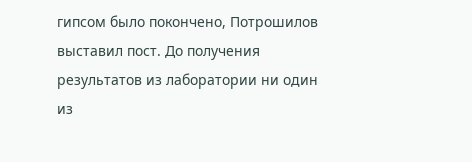гипсом было покончено, Потрошилов выставил пост. До получения результатов из лаборатории ни один из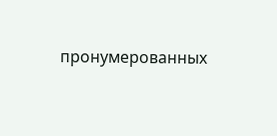пронумерованных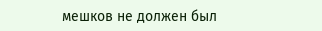мешков не должен был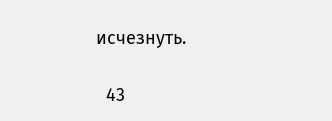исчезнуть.

  43